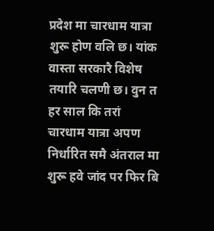प्रदेश मा चारधाम यात्रा शुरू होण वलि छ। यांक वास्ता सरकारै विशेष तयारि चलणी छ। वुन त हर साल कि तरां चारधाम यात्रा अपण निर्धारित समै अंतराल मा शुरू हवे जांद पर फिर बि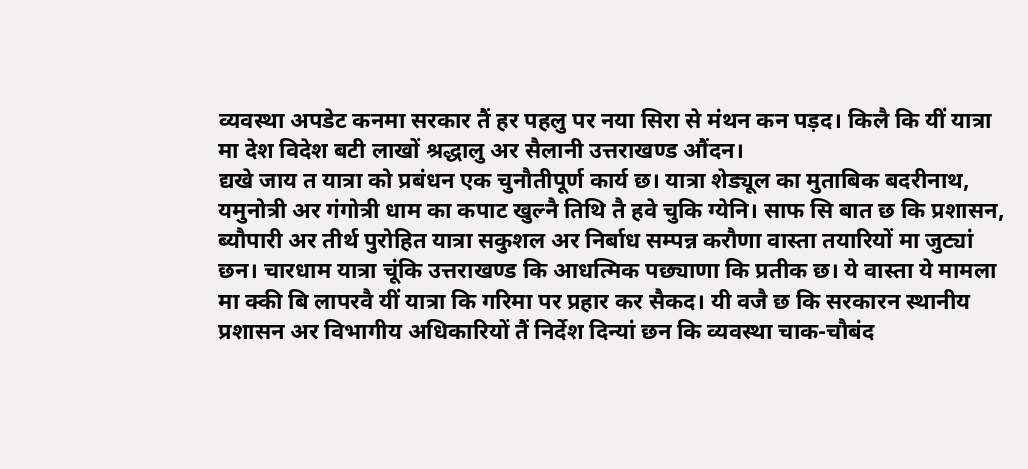व्यवस्था अपडेट कनमा सरकार तैं हर पहलु पर नया सिरा से मंथन कन पड़द। किलै कि यीं यात्रा मा देश विदेश बटी लाखों श्रद्धालु अर सैलानी उत्तराखण्ड औंदन।
द्यखे जाय त यात्रा को प्रबंधन एक चुनौतीपूर्ण कार्य छ। यात्रा शेड्यूल का मुताबिक बदरीनाथ, यमुनोत्री अर गंगोत्री धाम का कपाट खुल्नै तिथि तै हवे चुकि ग्येनि। साफ सि बात छ कि प्रशासन, ब्यौपारी अर तीर्थ पुरोहित यात्रा सकुशल अर निर्बाध सम्पन्न करौणा वास्ता तयारियों मा जुट्यां छन। चारधाम यात्रा चूंकि उत्तराखण्ड कि आधत्मिक पछ्याणा कि प्रतीक छ। ये वास्ता ये मामला मा क्की बि लापरवै यीं यात्रा कि गरिमा पर प्रहार कर सैकद। यी वजै छ कि सरकारन स्थानीय प्रशासन अर विभागीय अधिकारियों तैं निर्देश दिन्यां छन कि व्यवस्था चाक-चौबंद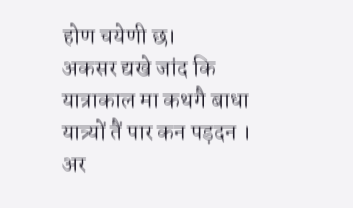होण चयेणी छ।
अकसर द्यखे जांद कि यात्राकाल मा कथगै बाधा यात्र्यों तैं पार कन पड़दन । अर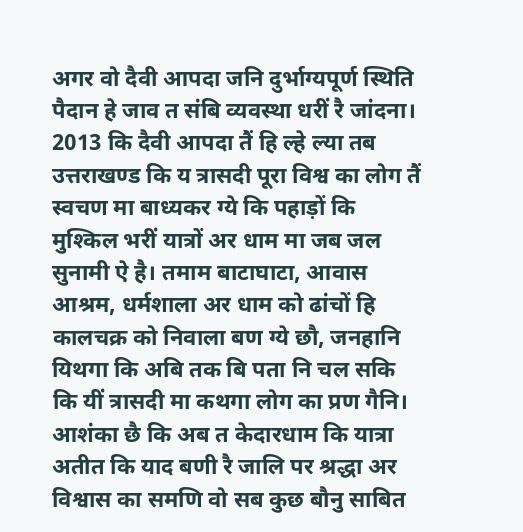अगर वो दैवी आपदा जनि दुर्भाग्यपूर्ण स्थिति पैदान हे जाव त संबि व्यवस्था धरीं रै जांदना। 2013 कि दैवी आपदा तैं हि ल्हे ल्या तब उत्तराखण्ड कि य त्रासदी पूरा विश्व का लोग तैं स्वचण मा बाध्यकर ग्ये कि पहाड़ों कि मुश्किल भरीं यात्रों अर धाम मा जब जल सुनामी ऐ है। तमाम बाटाघाटा, आवास आश्रम, धर्मशाला अर धाम को ढांचों हि कालचक्र को निवाला बण ग्ये छौ, जनहानि यिथगा कि अबि तक बि पता नि चल सकि कि यीं त्रासदी मा कथगा लोग का प्रण गैनि। आशंका छै कि अब त केदारधाम कि यात्रा अतीत कि याद बणी रै जालि पर श्रद्धा अर विश्वास का समणि वो सब कुछ बौनु साबित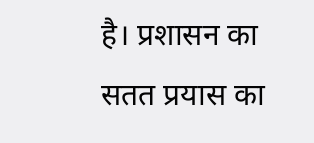है। प्रशासन का सतत प्रयास का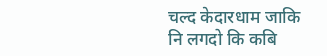चल्द केदारधाम जाकि नि लगदो कि कबि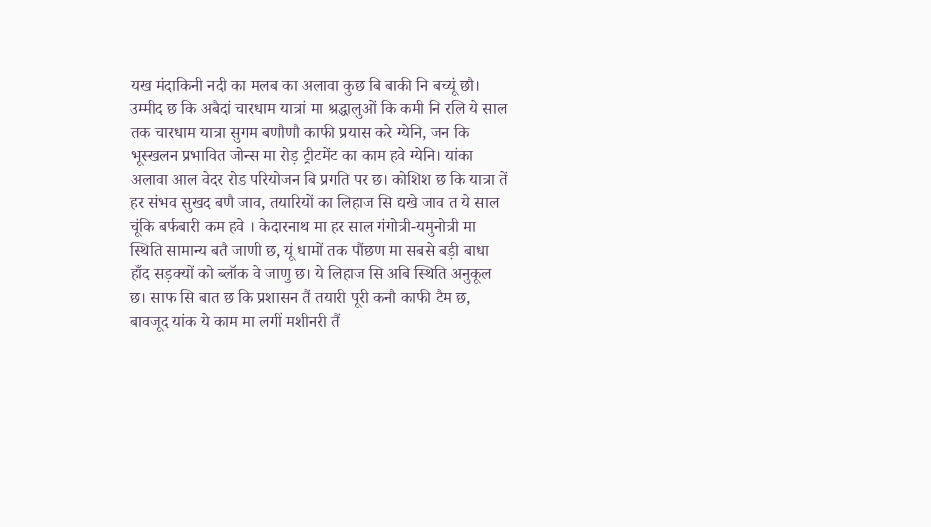यख मंदाकिनी नदी का मलब का अलावा कुछ बि बाकी नि बच्यूं छौ।
उम्मीद छ कि अबैदां चारधाम यात्रां मा श्रद्धालुओं कि कमी नि रलि ये साल तक चारधाम यात्रा सुगम बणौणौ काफी प्रयास करे ग्येनि, जन कि भूस्खलन प्रभावित जोन्स मा रोड़ ट्रीटमेंट का काम हवे ग्येनि। यांका अलावा आल वेदर रोड परियोजन बि प्रगति पर छ। कोशिश छ कि यात्रा तें हर संभव सुखद बणै जाव, तयारियों का लिहाज सि द्यखे जाव त ये साल चूंकि बर्फबारी कम हवे । केदारनाथ मा हर साल गंगोत्री-यमुनोत्री मा स्थिति सामान्य बतै जाणी छ, यूं धामों तक पौंछण मा सबसे बड़ी बाधा हाँद सड़क्यों को ब्लॉक वे जाणु छ। ये लिहाज सि अबि स्थिति अनुकूल छ। साफ सि बात छ कि प्रशासन तैं तयारी पूरी कनौ काफी टैम छ, बावजूद यांक ये काम मा लगीं मशीनरी तैं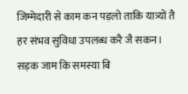जिम्मेदारी से काम कन पड़लो ताकि यात्र्यों तै हर संभव सुविधा उपलब्ध करै जै सकन। सड़क जाम कि समस्या बि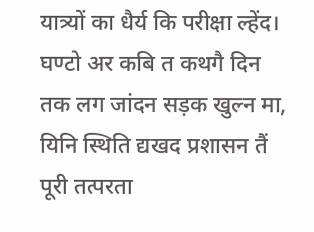यात्र्यों का धैर्य कि परीक्षा ल्हेंद। घण्टो अर कबि त कथगै दिन तक लग जांदन सड़क खुल्न मा, यिनि स्थिति द्यखद प्रशासन तैं पूरी तत्परता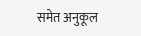समेत अनुकूल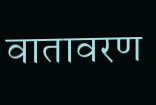वातावरण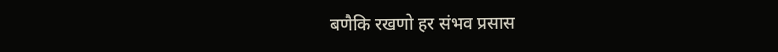बणैकि रखणो हर संभव प्रसास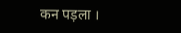कन पड़ला ।